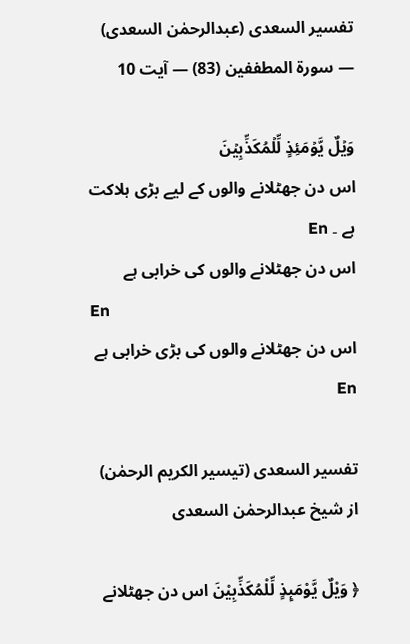تفسیر السعدی (عبدالرحمٰن السعدی) — سورۃ المطففين (83) — آیت 10

وَیۡلٌ یَّوۡمَئِذٍ لِّلۡمُکَذِّبِیۡنَ
اس دن جھٹلانے والوں کے لیے بڑی ہلاکت ہے ۔ En
اس دن جھٹلانے والوں کی خرابی ہے
En
اس دن جھٹلانے والوں کی بڑی خرابی ہے En

تفسیر السعدی (تیسیر الکریم الرحمٰن) از شیخ عبدالرحمٰن السعدی

﴿ وَیْلٌ یَّوْمَىِٕذٍ لِّلْمُكَذِّبِیْنَ اس دن جھٹلانے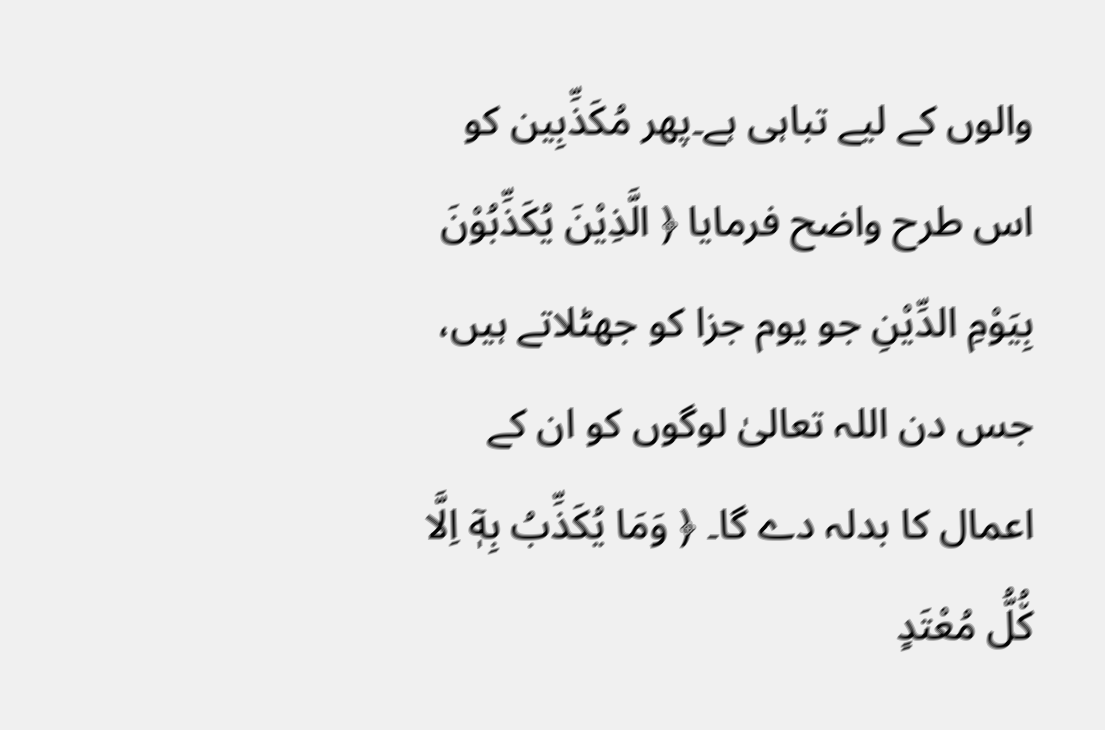والوں کے لیے تباہی ہے۔پھر مُکَذِّبِین کو اس طرح واضح فرمایا ﴿ الَّذِیْنَ یُكَذِّبُوْنَ بِیَوْمِ الدِّیْنِ جو یوم جزا کو جھٹلاتے ہیں، جس دن اللہ تعالیٰ لوگوں کو ان کے اعمال کا بدلہ دے گا۔ ﴿ وَمَا یُكَذِّبُ بِهٖۤ اِلَّا كُ٘لُّ مُعْتَدٍ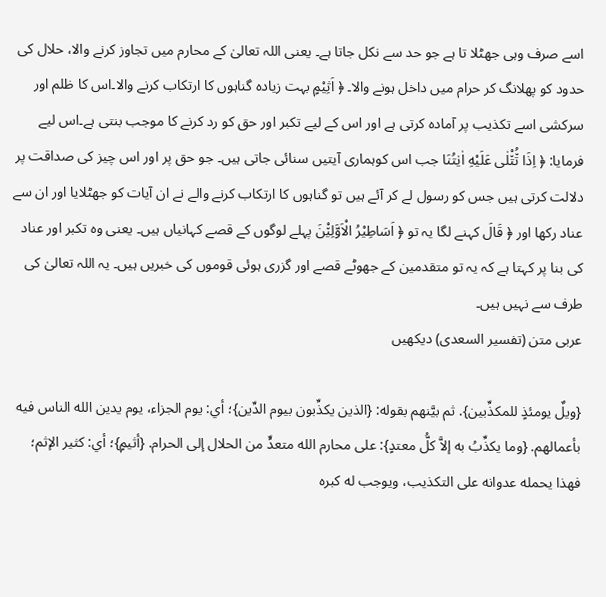اسے صرف وہی جھٹلا تا ہے جو حد سے نکل جاتا ہے۔ یعنی اللہ تعالیٰ کے محارم میں تجاوز کرنے والا، حلال کی حدود کو پھلانگ کر حرام میں داخل ہونے والا۔ ﴿ اَثِیْمٍ بہت زیادہ گناہوں کا ارتکاب کرنے والا۔اس کا ظلم اور سرکشی اسے تکذیب پر آمادہ کرتی ہے اور اس کے لیے تکبر اور حق کو رد کرنے کا موجب بنتی ہے۔اس لیے فرمایا: ﴿ اِذَا تُ٘تْ٘لٰى عَلَیْهِ اٰیٰتُنَا جب اس کوہماری آیتیں سنائی جاتی ہیں۔ جو حق پر اور اس چیز کی صداقت پر دلالت کرتی ہیں جس کو رسول لے کر آئے ہیں تو گناہوں کا ارتکاب کرنے والے نے ان آیات کو جھٹلایا اور ان سے عناد رکھا اور ﴿ قَالَ کہنے لگا یہ تو ﴿ اَسَاطِیْرُ الْاَوَّلِیْ٘نَ پہلے لوگوں کے قصے کہانیاں ہیں۔ یعنی وہ تکبر اور عناد کی بنا پر کہتا ہے کہ یہ تو متقدمین کے جھوٹے قصے اور گزری ہوئی قوموں کی خبریں ہیں۔ یہ اللہ تعالیٰ کی طرف سے نہیں ہیں۔
عربی متن (تفسیر السعدی) دیکھیں

{ويلٌ يومئذٍ للمكذِّبين}. ثم بيَّنهم بقوله: {الذين يكذِّبون بيوم الدِّين}؛ أي: يوم الجزاء، يوم يدين الله الناس فيه بأعمالهم. {وما يكذِّبُ به إلاَّ كلُّ معتدٍ}: على محارم الله متعدٍّ من الحلال إلى الحرام. {أثيمٍ}؛ أي: كثير الإثم؛ فهذا يحمله عدوانه على التكذيب، ويوجب له كبره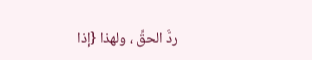ردَّ الحقِّ ، ولهذا {إذا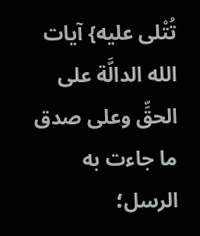تُتْلى عليه} آيات الله الدالَّة على الحقِّ وعلى صدق ما جاءت به الرسل؛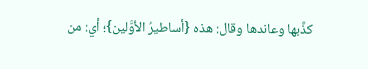كذَّبها وعاندها وقال: هذه {أساطيرُ الأوَّلين}؛ أي: من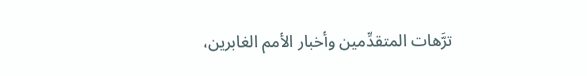ترَّهات المتقدِّمين وأخبار الأمم الغابرين،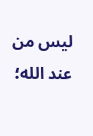ليس من عند الله؛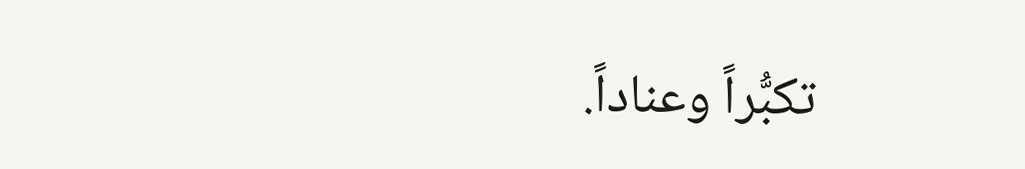تكبُّراً وعناداً.